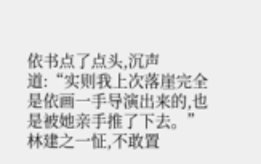依书点了点头,沉声道:“实则我上次落崖完全是依画一手导演出来的,也是被她亲手推了下去。”
林建之一怔,不敢置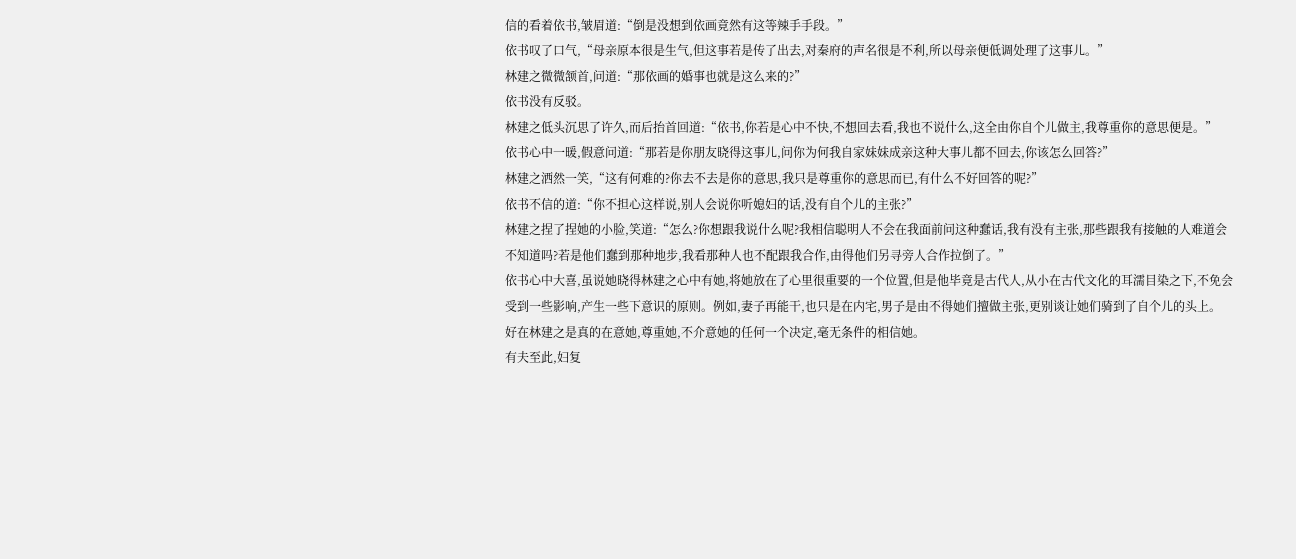信的看着依书,皱眉道:“倒是没想到依画竟然有这等辣手手段。”
依书叹了口气,“母亲原本很是生气,但这事若是传了出去,对秦府的声名很是不利,所以母亲便低调处理了这事儿。”
林建之微微颔首,问道:“那依画的婚事也就是这么来的?”
依书没有反驳。
林建之低头沉思了许久,而后抬首回道:“依书,你若是心中不快,不想回去看,我也不说什么,这全由你自个儿做主,我尊重你的意思便是。”
依书心中一暖,假意问道:“那若是你朋友晓得这事儿,问你为何我自家妹妹成亲这种大事儿都不回去,你该怎么回答?”
林建之洒然一笑,“这有何难的?你去不去是你的意思,我只是尊重你的意思而已,有什么不好回答的呢?”
依书不信的道:“你不担心这样说,别人会说你听媳妇的话,没有自个儿的主张?”
林建之捏了捏她的小脸,笑道:“怎么?你想跟我说什么呢?我相信聪明人不会在我面前问这种蠢话,我有没有主张,那些跟我有接触的人难道会不知道吗?若是他们蠢到那种地步,我看那种人也不配跟我合作,由得他们另寻旁人合作拉倒了。”
依书心中大喜,虽说她晓得林建之心中有她,将她放在了心里很重要的一个位置,但是他毕竟是古代人,从小在古代文化的耳濡目染之下,不免会受到一些影响,产生一些下意识的原则。例如,妻子再能干,也只是在内宅,男子是由不得她们擅做主张,更别谈让她们骑到了自个儿的头上。
好在林建之是真的在意她,尊重她,不介意她的任何一个决定,毫无条件的相信她。
有夫至此,妇复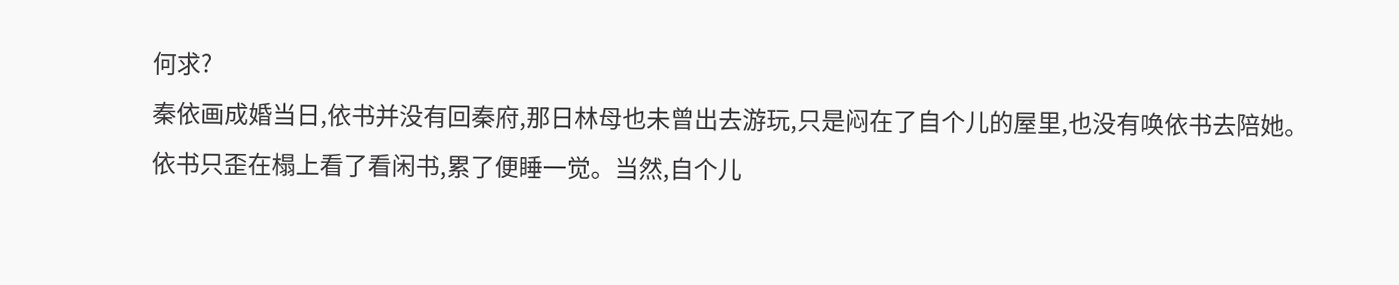何求?
秦依画成婚当日,依书并没有回秦府,那日林母也未曾出去游玩,只是闷在了自个儿的屋里,也没有唤依书去陪她。
依书只歪在榻上看了看闲书,累了便睡一觉。当然,自个儿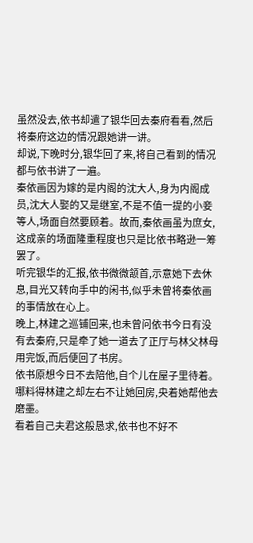虽然没去,依书却遣了银华回去秦府看看,然后将秦府这边的情况跟她讲一讲。
却说,下晚时分,银华回了来,将自己看到的情况都与依书讲了一遍。
秦依画因为嫁的是内阁的沈大人,身为内阁成员,沈大人娶的又是继室,不是不值一提的小妾等人,场面自然要顾着。故而,秦依画虽为庶女,这成亲的场面隆重程度也只是比依书略逊一筹罢了。
听完银华的汇报,依书微微颔首,示意她下去休息,目光又转向手中的闲书,似乎未曾将秦依画的事情放在心上。
晚上,林建之巡铺回来,也未曾问依书今日有没有去秦府,只是牵了她一道去了正厅与林父林母用完饭,而后便回了书房。
依书原想今日不去陪他,自个儿在屋子里待着。哪料得林建之却左右不让她回房,央着她帮他去磨墨。
看着自己夫君这般恳求,依书也不好不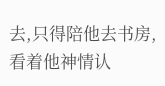去,只得陪他去书房,看着他神情认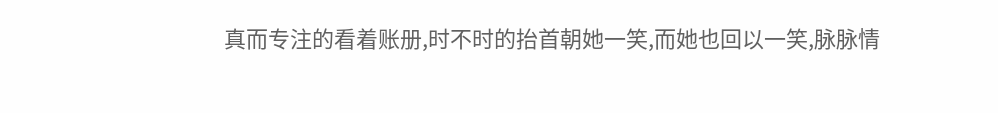真而专注的看着账册,时不时的抬首朝她一笑,而她也回以一笑,脉脉情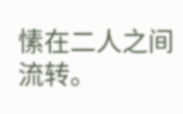愫在二人之间流转。